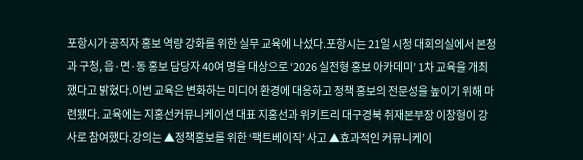포항시가 공직자 홍보 역량 강화를 위한 실무 교육에 나섰다.포항시는 21일 시청 대회의실에서 본청과 구청, 읍·면·동 홍보 담당자 40여 명을 대상으로 ‘2026 실전형 홍보 아카데미’ 1차 교육을 개최했다고 밝혔다.이번 교육은 변화하는 미디어 환경에 대응하고 정책 홍보의 전문성을 높이기 위해 마련됐다. 교육에는 지홍선커뮤니케이션 대표 지홍선과 위키트리 대구경북 취재본부장 이창형이 강사로 참여했다.강의는 ▲정책홍보를 위한 ‘팩트베이직’ 사고 ▲효과적인 커뮤니케이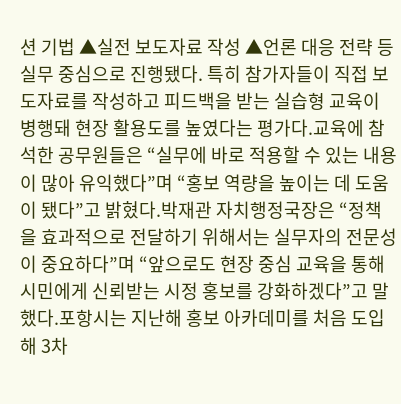션 기법 ▲실전 보도자료 작성 ▲언론 대응 전략 등 실무 중심으로 진행됐다. 특히 참가자들이 직접 보도자료를 작성하고 피드백을 받는 실습형 교육이 병행돼 현장 활용도를 높였다는 평가다.교육에 참석한 공무원들은 “실무에 바로 적용할 수 있는 내용이 많아 유익했다”며 “홍보 역량을 높이는 데 도움이 됐다”고 밝혔다.박재관 자치행정국장은 “정책을 효과적으로 전달하기 위해서는 실무자의 전문성이 중요하다”며 “앞으로도 현장 중심 교육을 통해 시민에게 신뢰받는 시정 홍보를 강화하겠다”고 말했다.포항시는 지난해 홍보 아카데미를 처음 도입해 3차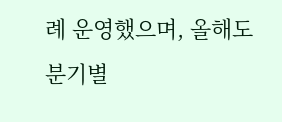례 운영했으며, 올해도 분기별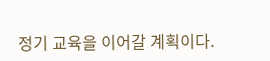정기 교육을 이어갈 계획이다.